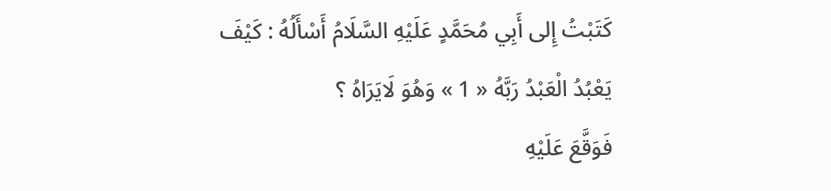كَتَبْتُ إِلى أَبِي مُحَمَّدٍ عَلَيْهِ السَّلَامُ أَسْأَلُهُ : كَيْفَ يَعْبُدُ الْعَبْدُ رَبَّهُ « 1 » وَهُوَ لَايَرَاهُ ؟
فَوَقَّعَ عَلَيْهِ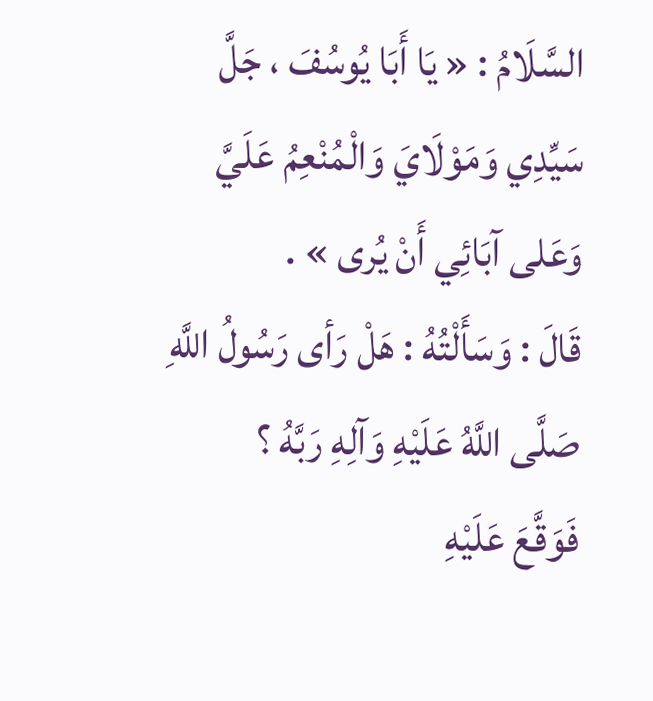السَّلَامُ : « يَا أَبَا يُوسُفَ ، جَلَّ سَيِّدِي وَمَوْلَايَ وَالْمُنْعِمُ عَلَيَّ وَعَلى آبَائِي أَنْ يُرى » .
قَالَ : وَسَأَلْتُهُ : هَلْ رَأى رَسُولُ اللَّهِ صَلَّى اللَّهُ عَلَيْهِ وَآلِهِ رَبَّهُ ؟
فَوَقَّعَ عَلَيْهِ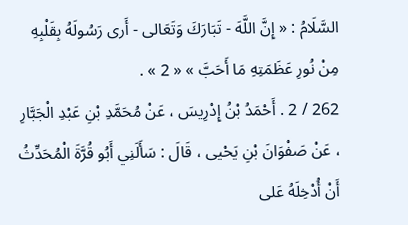السَّلَامُ : « إِنَّ اللَّهَ - تَبَارَكَ وَتَعَالى - أَرى رَسُولَهُ بِقَلْبِهِ مِنْ نُورِ عَظَمَتِهِ مَا أَحَبَّ » « 2 » .
262 / 2 . أَحْمَدُ بْنُ إِدْرِيسَ ، عَنْ مُحَمَّدِ بْنِ عَبْدِ الْجَبَّارِ ، عَنْ صَفْوَانَ بْنِ يَحْيى ، قَالَ : سَأَلَنِي أَبُو قُرَّةَ الْمُحَدِّثُ أَنْ أُدْخِلَهُ عَلى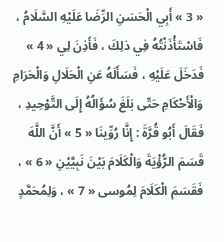« 3 » أَبِي الْحَسَنِ الرِّضَا عَلَيْهِ السَّلَامُ ، فَاسْتَأْذَنْتُهُ فِي ذلِكَ ، فَأَذِنَ لِي « 4 » فَدَخَلَ عَلَيْهِ ، فَسَأَلَهُ عَنِ الْحَلَالِ وَالْحَرَامِ وَالْأَحْكَامِ حَتّى بَلَغَ سُؤَالُهُ إِلَى التَّوْحِيدِ ، فَقَالَ أَبُو قُرَّةَ : إِنَّا رُوِّينَا « 5 » أَنَّ اللَّهَ قَسَمَ الرُّؤْيَةَ وَالْكَلَامَ بَيْنَ نَبِيَّيْنِ « 6 » ، فَقَسَمَ الْكَلَامَ لِمُوسى « 7 » ، وَلِمُحَمَّدٍ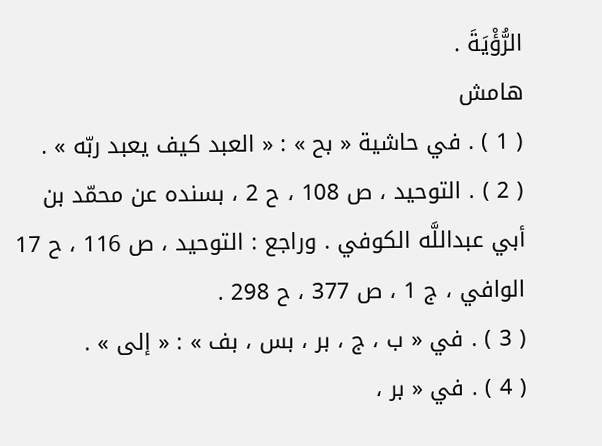الرُّؤْيَةَ .
هامش
( 1 ) . في حاشية « بح » : « العبد كيف يعبد ربّه » .
( 2 ) . التوحيد ، ص 108 ، ح 2 ، بسنده عن محمّد بن أبي عبداللَّه الكوفي . وراجع : التوحيد ، ص 116 ، ح 17 الوافي ، ج 1 ، ص 377 ، ح 298 .
( 3 ) . في « ب ، ج ، بر ، بس ، بف » : « إلى » .
( 4 ) . في « بر ،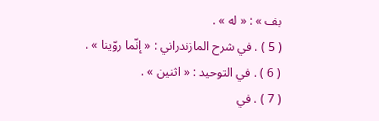بف » : « له » .
( 5 ) . في شرح المازندراني : « إنّما روّينا » .
( 6 ) . في التوحيد : « اثنين » .
( 7 ) . في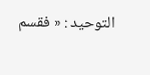التوحيد : « فقسم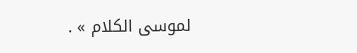لموسى الكلام » .